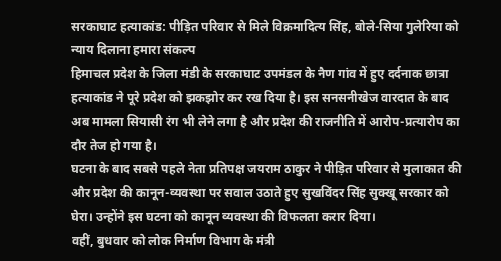सरकाघाट हत्याकांड: पीड़ित परिवार से मिले विक्रमादित्य सिंह, बोले-सिया गुलेरिया को न्याय दिलाना हमारा संकल्प
हिमाचल प्रदेश के जिला मंडी के सरकाघाट उपमंडल के नैण गांव में हुए दर्दनाक छात्रा हत्याकांड ने पूरे प्रदेश को झकझोर कर रख दिया है। इस सनसनीखेज वारदात के बाद अब मामला सियासी रंग भी लेने लगा है और प्रदेश की राजनीति में आरोप-प्रत्यारोप का दौर तेज हो गया है।
घटना के बाद सबसे पहले नेता प्रतिपक्ष जयराम ठाकुर ने पीड़ित परिवार से मुलाकात की और प्रदेश की कानून-व्यवस्था पर सवाल उठाते हुए सुखविंदर सिंह सुक्खू सरकार को घेरा। उन्होंने इस घटना को कानून व्यवस्था की विफलता करार दिया।
वहीं, बुधवार को लोक निर्माण विभाग के मंत्री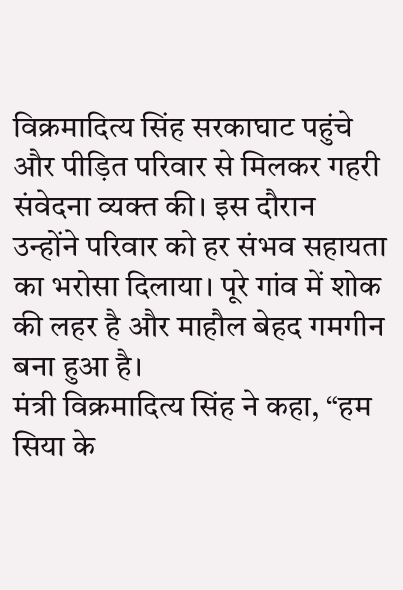विक्रमादित्य सिंह सरकाघाट पहुंचे और पीड़ित परिवार से मिलकर गहरी संवेदना व्यक्त की। इस दौरान उन्होंने परिवार को हर संभव सहायता का भरोसा दिलाया। पूरे गांव में शोक की लहर है और माहौल बेहद गमगीन बना हुआ है।
मंत्री विक्रमादित्य सिंह ने कहा, “हम सिया के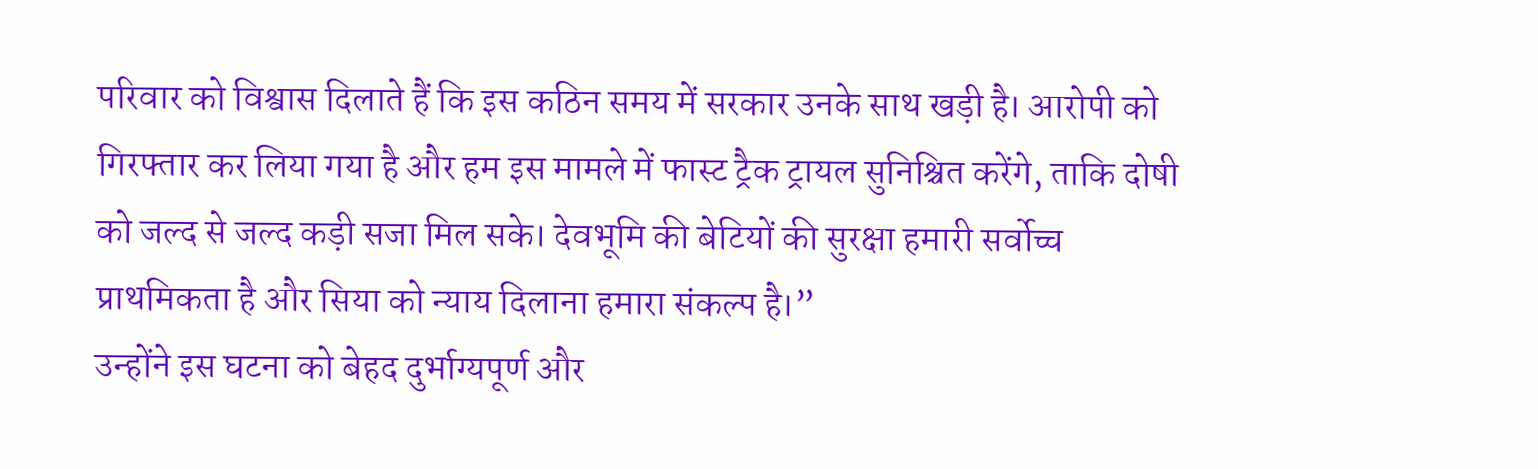परिवार को विश्वास दिलाते हैं कि इस कठिन समय में सरकार उनके साथ खड़ी है। आरोपी को गिरफ्तार कर लिया गया है और हम इस मामले में फास्ट ट्रैक ट्रायल सुनिश्चित करेंगे, ताकि दोषी को जल्द से जल्द कड़ी सजा मिल सके। देवभूमि की बेटियों की सुरक्षा हमारी सर्वोच्च प्राथमिकता है और सिया को न्याय दिलाना हमारा संकल्प है।”
उन्होंने इस घटना को बेहद दुर्भाग्यपूर्ण और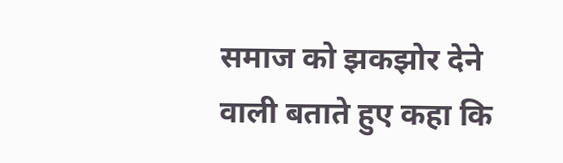समाज को झकझोर देने वाली बताते हुए कहा कि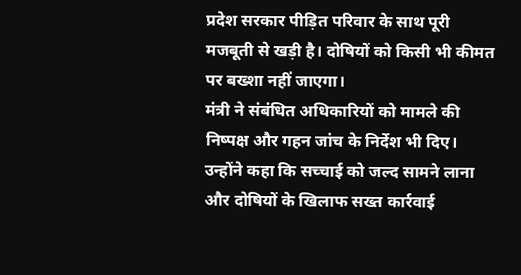प्रदेश सरकार पीड़ित परिवार के साथ पूरी मजबूती से खड़ी है। दोषियों को किसी भी कीमत पर बख्शा नहीं जाएगा।
मंत्री ने संबंधित अधिकारियों को मामले की निष्पक्ष और गहन जांच के निर्देश भी दिए। उन्होंने कहा कि सच्चाई को जल्द सामने लाना और दोषियों के खिलाफ सख्त कार्रवाई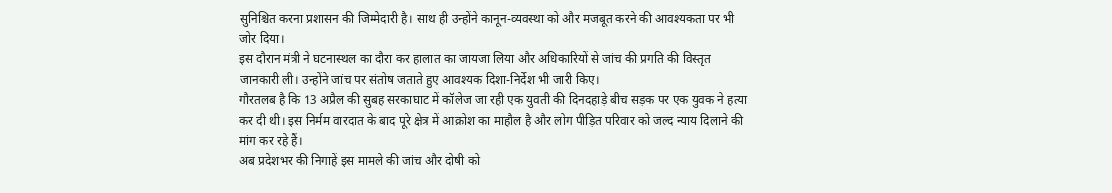सुनिश्चित करना प्रशासन की जिम्मेदारी है। साथ ही उन्होंने कानून-व्यवस्था को और मजबूत करने की आवश्यकता पर भी जोर दिया।
इस दौरान मंत्री ने घटनास्थल का दौरा कर हालात का जायजा लिया और अधिकारियों से जांच की प्रगति की विस्तृत जानकारी ली। उन्होंने जांच पर संतोष जताते हुए आवश्यक दिशा-निर्देश भी जारी किए।
गौरतलब है कि 13 अप्रैल की सुबह सरकाघाट में कॉलेज जा रही एक युवती की दिनदहाड़े बीच सड़क पर एक युवक ने हत्या कर दी थी। इस निर्मम वारदात के बाद पूरे क्षेत्र में आक्रोश का माहौल है और लोग पीड़ित परिवार को जल्द न्याय दिलाने की मांग कर रहे हैं।
अब प्रदेशभर की निगाहें इस मामले की जांच और दोषी को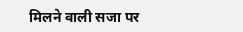मिलने वाली सजा पर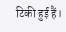टिकी हुई हैं।